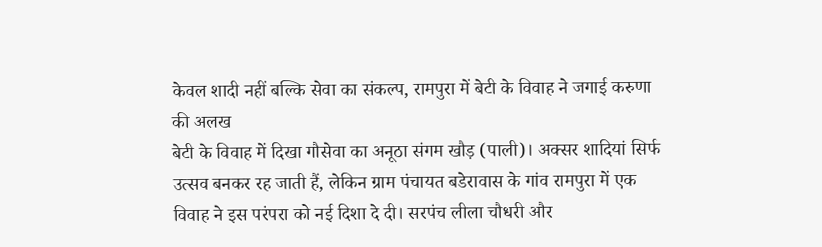केवल शादी नहीं बल्कि सेवा का संकल्प, रामपुरा में बेटी के विवाह ने जगाई करुणा की अलख
बेटी के विवाह में दिखा गौसेवा का अनूठा संगम खौड़ (पाली)। अक्सर शादियां सिर्फ उत्सव बनकर रह जाती हैं, लेकिन ग्राम पंचायत बडेरावास के गांव रामपुरा में एक विवाह ने इस परंपरा को नई दिशा दे दी। सरपंच लीला चौधरी और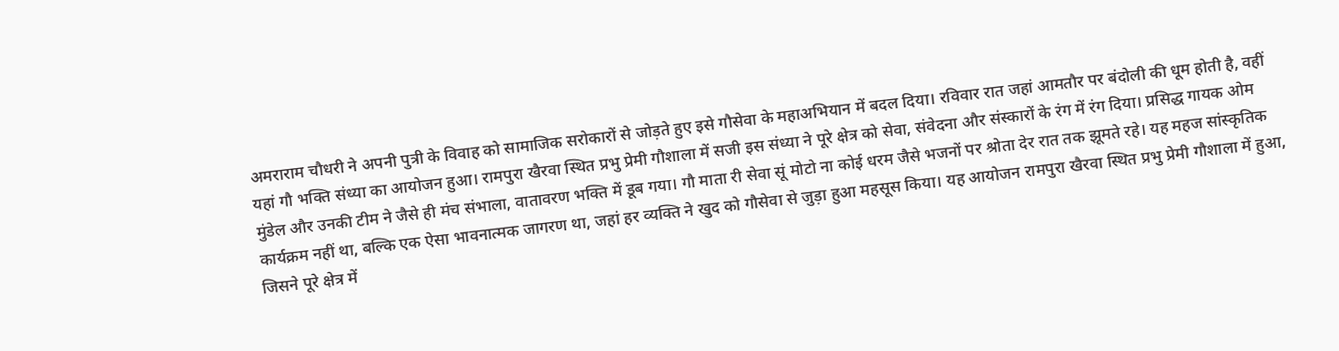अमराराम चौधरी ने अपनी पुत्री के विवाह को सामाजिक सरोकारों से जोड़ते हुए इसे गौसेवा के महाअभियान में बदल दिया। रविवार रात जहां आमतौर पर बंदोली की धूम होती है, वहीं यहां गौ भक्ति संध्या का आयोजन हुआ। रामपुरा खैरवा स्थित प्रभु प्रेमी गौशाला में सजी इस संध्या ने पूरे क्षेत्र को सेवा, संवेदना और संस्कारों के रंग में रंग दिया। प्रसिद्ध गायक ओम मुंडेल और उनकी टीम ने जैसे ही मंच संभाला, वातावरण भक्ति में डूब गया। गौ माता री सेवा सूं मोटो ना कोई धरम जैसे भजनों पर श्रोता देर रात तक झूमते रहे। यह महज सांस्कृतिक कार्यक्रम नहीं था, बल्कि एक ऐसा भावनात्मक जागरण था, जहां हर व्यक्ति ने खुद को गौसेवा से जुड़ा हुआ महसूस किया। यह आयोजन रामपुरा खैरवा स्थित प्रभु प्रेमी गौशाला में हुआ, जिसने पूरे क्षेत्र में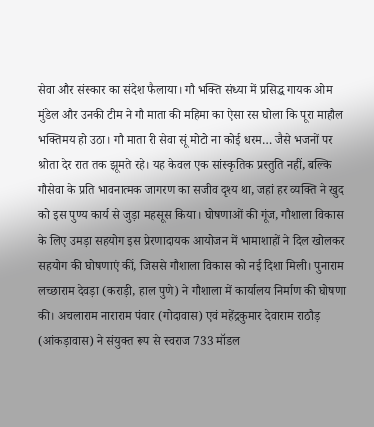सेवा और संस्कार का संदेश फैलाया। गौ भक्ति संध्या में प्रसिद्ध गायक ओम मुंडेल और उनकी टीम ने गौ माता की महिमा का ऐसा रस घोला कि पूरा माहौल भक्तिमय हो उठा। गौ माता री सेवा सूं मोटो ना कोई धरम… जैसे भजनों पर श्रोता देर रात तक झूमते रहे। यह केवल एक सांस्कृतिक प्रस्तुति नहीं, बल्कि गौसेवा के प्रति भावनात्मक जागरण का सजीव दृश्य था, जहां हर व्यक्ति ने खुद को इस पुण्य कार्य से जुड़ा महसूस किया। घोषणाओं की गूंज, गौशाला विकास के लिए उमड़ा सहयोग इस प्रेरणादायक आयोजन में भामाशाहों ने दिल खोलकर सहयोग की घोषणाएं कीं, जिससे गौशाला विकास को नई दिशा मिली। पुनाराम लच्छाराम देवड़ा (कराड़ी, हाल पुणे) ने गौशाला में कार्यालय निर्माण की घोषणा की। अचलाराम नाराराम पंवार (गोदावास) एवं महेंद्रकुमार देवाराम राठौड़ (आंकड़ावास) ने संयुक्त रूप से स्वराज 733 मॉडल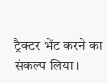ट्रैक्टर भेंट करने का संकल्प लिया।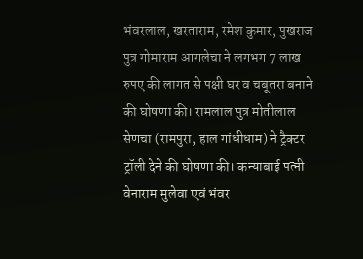भंवरलाल, खरताराम, रमेश कुमार, पुखराज पुत्र गोमाराम आगलेचा ने लगभग 7 लाख रुपए की लागत से पक्षी घर व चबूतरा बनाने की घोषणा की। रामलाल पुत्र मोतीलाल सेणचा (रामपुरा, हाल गांधीधाम) ने ट्रैक्टर ट्रॉली देने की घोषणा की। कन्याबाई पत्नी वेनाराम मुलेवा एवं भंवर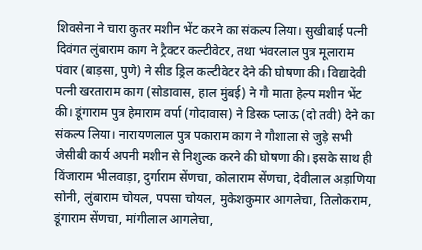शिवसेना ने चारा कुतर मशीन भेंट करने का संकल्प लिया। सुखीबाई पत्नी दिवंगत लुंबाराम काग ने ट्रैक्टर कल्टीवेटर, तथा भंवरलाल पुत्र मूलाराम पंवार (बाड़सा, पुणे) ने सीड ड्रिल कल्टीवेटर देने की घोषणा की। विद्यादेवी पत्नी खरताराम काग (सोडावास, हाल मुंबई) ने गौ माता हेल्प मशीन भेंट की। डूंगाराम पुत्र हेमाराम वर्पा (गोदावास) ने डिस्क प्लाऊ (दो तवी) देने का संकल्प लिया। नारायणलाल पुत्र पकाराम काग ने गौशाला से जुड़े सभी जेसीबी कार्य अपनी मशीन से निशुल्क करने की घोषणा की। इसके साथ ही विंजाराम भीलवाड़ा, दुर्गाराम सेंणचा, कोलाराम सेंणचा, देवीलाल अड़ाणिया सोनी, लुंबाराम चोयल, पपसा चोयल, मुकेशकुमार आगलेचा, तिलोकराम, डूंगाराम सेंणचा, मांगीलाल आगलेचा,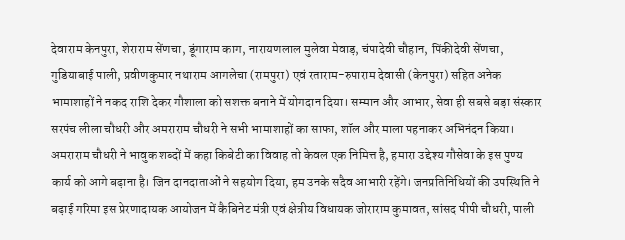देवाराम केनपुरा, शेराराम सेंणचा, डूंगाराम काग, नारायणलाल मुलेवा मेवाड़, चंपादेवी चौहान, पिंकीदेवी सेंणचा, गुडियाबाई पाली, प्रवीणकुमार नथाराम आगलेचा (रामपुरा) एवं रताराम-रुपाराम देवासी (केनपुरा) सहित अनेक भामाशाहों ने नकद राशि देकर गौशाला को सशक्त बनाने में योगदान दिया। सम्मान और आभार, सेवा ही सबसे बड़ा संस्कार सरपंच लीला चौधरी और अमराराम चौधरी ने सभी भामाशाहों का साफा, शॉल और माला पहनाकर अभिनंदन किया। अमराराम चौधरी ने भावुक शब्दों में कहा किबेटी का विवाह तो केवल एक निमित्त है, हमारा उद्देश्य गौसेवा के इस पुण्य कार्य को आगे बढ़ाना है। जिन दानदाताओं ने सहयोग दिया, हम उनके सदैव आभारी रहेंगे। जनप्रतिनिधियों की उपस्थिति ने बढ़ाई गरिमा इस प्रेरणादायक आयोजन में कैबिनेट मंत्री एवं क्षेत्रीय विधायक जोराराम कुमावत, सांसद पीपी चौधरी, पाली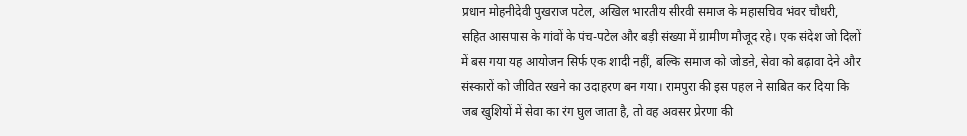प्रधान मोहनीदेवी पुखराज पटेल, अखिल भारतीय सीरवी समाज के महासचिव भंवर चौधरी, सहित आसपास के गांवों के पंच-पटेल और बड़ी संख्या में ग्रामीण मौजूद रहे। एक संदेश जो दिलों में बस गया यह आयोजन सिर्फ एक शादी नहीं, बल्कि समाज को जोडऩे, सेवा को बढ़ावा देने और संस्कारों को जीवित रखने का उदाहरण बन गया। रामपुरा की इस पहल ने साबित कर दिया कि जब खुशियों में सेवा का रंग घुल जाता है, तो वह अवसर प्रेरणा की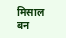मिसाल बन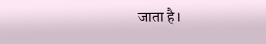जाता है।